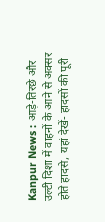Kanpur News : आड़े-तिरछे और उल्टी दिशा में वाहनों के आने से अक्सर होते हादसे, यहां देखें- हादसों की पूरी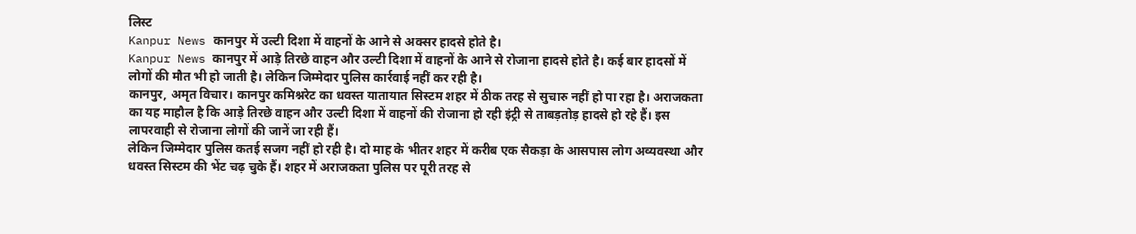लिस्ट
Kanpur News कानपुर में उल्टी दिशा में वाहनों के आने से अक्सर हादसे होते है।
Kanpur News कानपुर में आड़े तिरछे वाहन और उल्टी दिशा में वाहनों के आने से रोजाना हादसे होते है। कई बार हादसों में लोगों की मौत भी हो जाती है। लेकिन जिम्मेदार पुलिस कार्रवाई नहीं कर रही है।
कानपुर, अमृत विचार। कानपुर कमिश्नरेट का धवस्त यातायात सिस्टम शहर में ठीक तरह से सुचारु नहीं हो पा रहा है। अराजकता का यह माहौल है कि आड़े तिरछे वाहन और उल्टी दिशा में वाहनों की रोजाना हो रही इंट्री से ताबड़तोड़ हादसे हो रहे हैं। इस लापरवाही से रोजाना लोगों की जानें जा रही हैं।
लेकिन जिम्मेदार पुलिस कतई सजग नहीं हो रही है। दो माह के भीतर शहर में करीब एक सैकड़ा के आसपास लोग अव्यवस्था और धवस्त सिस्टम की भेंट चढ़ चुके हैं। शहर में अराजकता पुलिस पर पूरी तरह से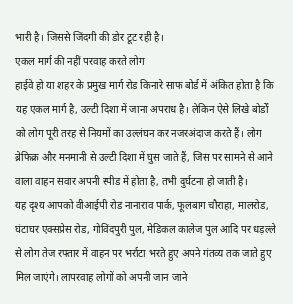भारी है। जिससे जिंदगी की डोर टूट रही है।
एकल मार्ग की नहीं परवाह करते लोग
हाईवे हो या शहर के प्रमुख मार्ग रोड किनारे साफ बोर्ड में अंकित होता है कि यह एकल मार्ग है, उल्टी दिशा में जाना अपराध है। लेकिन ऐसे लिखे बोर्डों को लोग पूरी तरह से नियमों का उल्लंघन कर नजरअंदाज करते हैं। लोग ब्रेफिक्र और मनमानी से उल्टी दिशा में घुस जाते हैं, जिस पर सामने से आने वाला वाहन सवार अपनी स्पीड में होता है, तभी दुर्घटना हो जाती है।
यह दृश्य आपको वीआईपी रोड नानाराव पार्क, फूलबाग चौराहा, मालरोड, घंटाघर एक्सप्रेस रोड, गोविंदपुरी पुल, मेडिकल कालेज पुल आदि पर धड़ल्ले से लोग तेज रफ्तार में वाहन पर भर्राटा भरते हुए अपने गंतव्य तक जाते हुए मिल जाएंगे। लापरवाह लोगों को अपनी जान जाने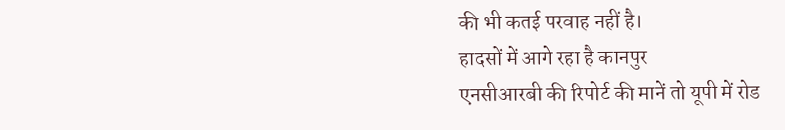की भी कतई परवाह नहीं है।
हादसों में आगे रहा है कानपुर
एनसीआरबी की रिपोर्ट की मानें तो यूपी में रोड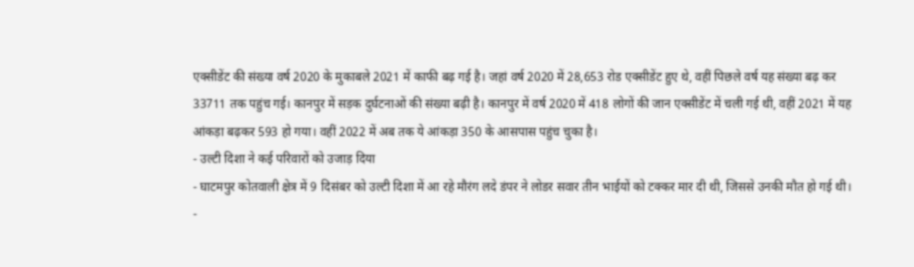एक्सीडेंट की संख्या वर्ष 2020 के मुकाबले 2021 में काफी बढ़ गई है। जहां वर्ष 2020 में 28,653 रोड एक्सीडेंट हुए थे, वहीं पिछले वर्ष यह संख्या बढ़ कर 33711 तक पहुंच गई। कानपुर में सड़क दुर्घटनाओं की संख्या बढ़ी है। कानपुर में वर्ष 2020 में 418 लोगों की जान एक्सीडेंट में चली गई थी, वहीं 2021 में यह आंकड़ा बढ़कर 593 हो गया। वहीं 2022 में अब तक ये आंकड़ा 350 के आसपास पहुंच चुका है।
- उल्टी दिशा ने कई परिवारों को उजाड़ दिया
- घाटमपुर कोतवाली क्षेत्र में 9 दिसंबर को उल्टी दिशा में आ रहे मौरंग लदे डंपर ने लोडर सवार तीन भाईयों को टक्कर मार दी थी, जिससे उनकी मौत हो गई थी।
-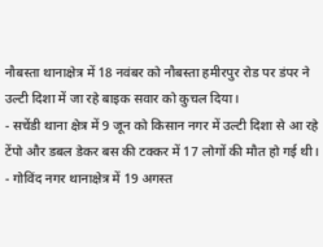नौबस्ता थानाक्षेत्र में 18 नवंबर को नौबस्ता हमीरपुर रोड पर डंपर ने उल्टी दिशा में जा रहे बाइक सवार को कुचल दिया।
- सचेंडी थाना क्षेत्र में 9 जून को किसान नगर में उल्टी दिशा से आ रहे टेंपो और डबल डेकर बस की टक्कर में 17 लोगों की मौत हो गई थी।
- गोविंद नगर थानाक्षेत्र में 19 अगस्त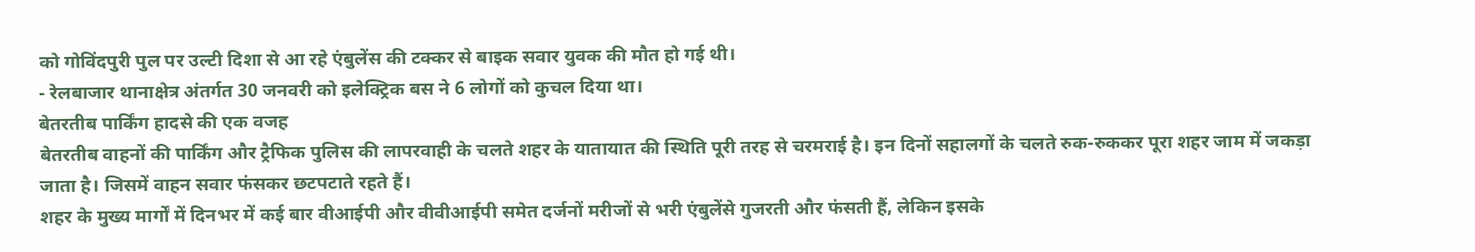को गोविंदपुरी पुल पर उल्टी दिशा से आ रहे एंबुलेंस की टक्कर से बाइक सवार युवक की मौत हो गई थी।
- रेलबाजार थानाक्षेत्र अंतर्गत 30 जनवरी को इलेक्ट्रिक बस ने 6 लोगों को कुचल दिया था।
बेतरतीब पार्किंग हादसे की एक वजह
बेतरतीब वाहनों की पार्किंग और ट्रैफिक पुलिस की लापरवाही के चलते शहर के यातायात की स्थिति पूरी तरह से चरमराई है। इन दिनों सहालगों के चलते रुक-रुककर पूरा शहर जाम में जकड़ा जाता है। जिसमें वाहन सवार फंसकर छटपटाते रहते हैं।
शहर के मुख्य मार्गों में दिनभर में कई बार वीआईपी और वीवीआईपी समेत दर्जनों मरीजों से भरी एंबुलेंसे गुजरती और फंसती हैं, लेकिन इसके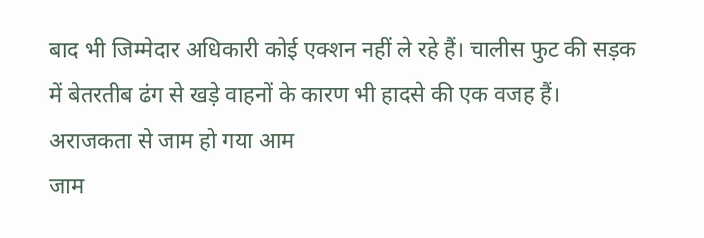बाद भी जिम्मेदार अधिकारी कोई एक्शन नहीं ले रहे हैं। चालीस फुट की सड़क में बेतरतीब ढंग से खड़े वाहनों के कारण भी हादसे की एक वजह हैं।
अराजकता से जाम हो गया आम
जाम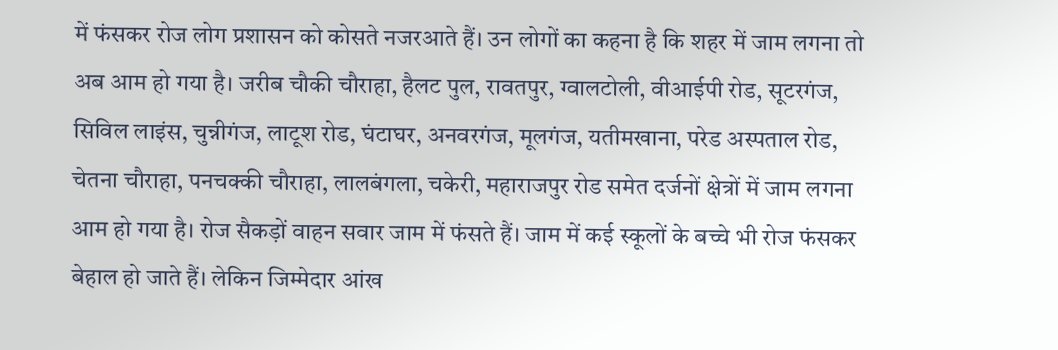में फंसकर रोज लोग प्रशासन को कोसते नजरआते हैं। उन लोगों का कहना है कि शहर में जाम लगना तो अब आम हो गया है। जरीब चौकी चौराहा, हैलट पुल, रावतपुर, ग्वालटोली, वीआईपी रोड, सूटरगंज, सिविल लाइंस, चुन्नीगंज, लाटूश रोड, घंटाघर, अनवरगंज, मूलगंज, यतीमखाना, परेड अस्पताल रोड, चेतना चौराहा, पनचक्की चौराहा, लालबंगला, चकेरी, महाराजपुर रोड समेत दर्जनों क्षेत्रों में जाम लगना आम हो गया है। रोज सैकड़ों वाहन सवार जाम में फंसते हैं। जाम में कई स्कूलों के बच्चे भी रोज फंसकर बेहाल हो जाते हैं। लेकिन जिम्मेदार आंख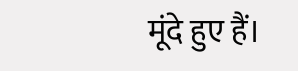मूंदे हुए हैं।